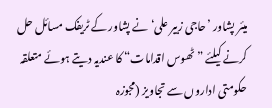میئر پشاور ’حاجی زبیر علی‘ نے پشاور کے ٹریفک مسائل حل کرنے کیلئے ”ٹھوس اقدامات“ کا عندیہ دیتے ہوئے متعلقہ حکومتی اداروں سے تجاویز (مجوزہ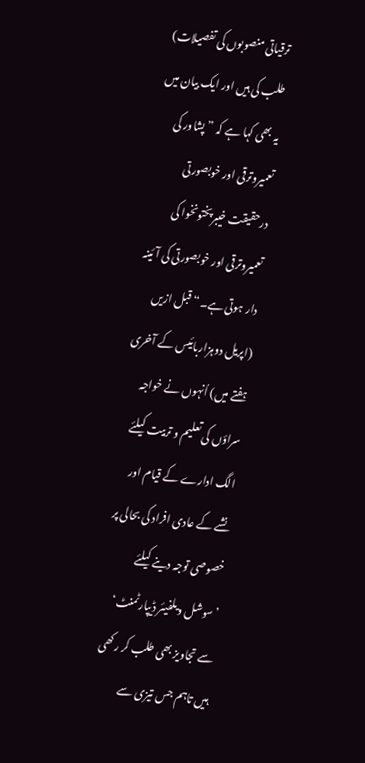ترقیاتی منصوبوں کی تفصیلات) طلب کی ہیں اور ایک بیان میں یہ بھی کہا ہے کہ ”پشاور کی تعمیروترقی اور خوبصورتی درحقیقت خیبرپختونخوا کی تعمیروترقی اور خوبصورتی کی آئینہ دار ہوتی ہے۔“ قبل ازیں (اپریل دوہزاربائیس کے آخری ہفتے میں) اُنہوں نے خواجہ سراؤں کی تعلیم و تربیت کیلئے الگ ادارے کے قیام اور نشے کے عادی افراد کی بحالی پر خصوصی توجہ دینے کیلئے ’سوشل ویلفیئر ڈیپارٹمنٹ‘ سے تجاویز بھی طلب کر رکھی ہیں تاہم جس تیزی سے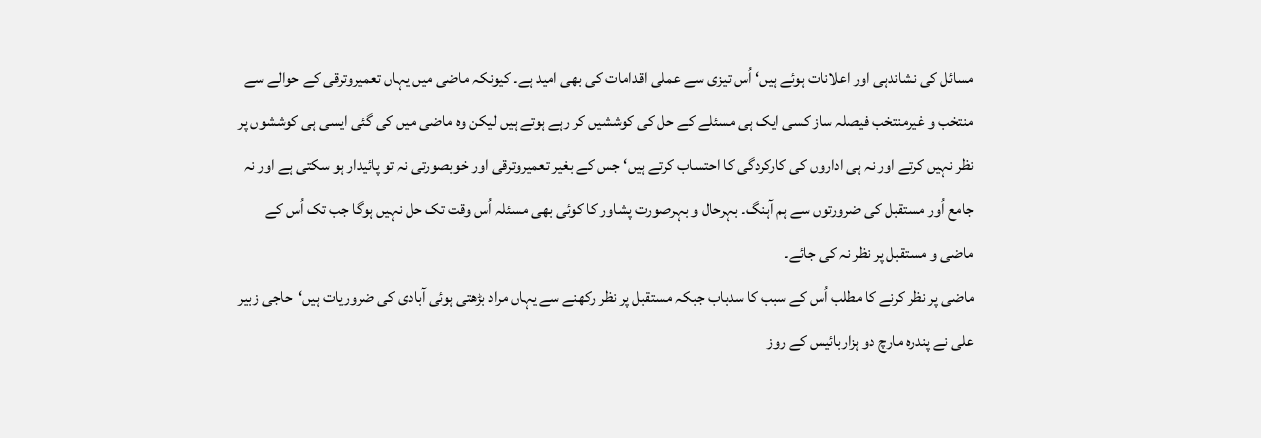مسائل کی نشاندہی اور اعلانات ہوئے ہیں‘ اُس تیزی سے عملی اقدامات کی بھی امید ہے۔ کیونکہ ماضی میں یہاں تعمیروترقی کے حوالے سے منتخب و غیرمنتخب فیصلہ ساز کسی ایک ہی مسئلے کے حل کی کوششیں کر رہے ہوتے ہیں لیکن وہ ماضی میں کی گئی ایسی ہی کوششوں پر نظر نہیں کرتے اور نہ ہی اداروں کی کارکردگی کا احتساب کرتے ہیں‘ جس کے بغیر تعمیروترقی اور خوبصورتی نہ تو پائیدار ہو سکتی ہے اور نہ جامع اُور مستقبل کی ضرورتوں سے ہم آہنگ۔ بہرحال و بہرصورت پشاور کا کوئی بھی مسئلہ اُس وقت تک حل نہیں ہوگا جب تک اُس کے ماضی و مستقبل پر نظر نہ کی جائے۔
ماضی پر نظر کرنے کا مطلب اُس کے سبب کا سدباب جبکہ مستقبل پر نظر رکھنے سے یہاں مراد بڑھتی ہوئی آبادی کی ضروریات ہیں‘حاجی زبیر علی نے پندرہ مارچ دو ہزاربائیس کے روز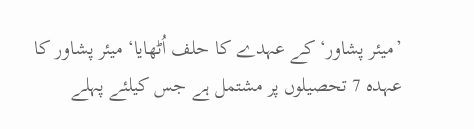’میئر پشاور‘ کے عہدے کا حلف اُٹھایا‘ میئر پشاور کا عہدہ 7 تحصیلوں پر مشتمل ہے جس کیلئے پہلے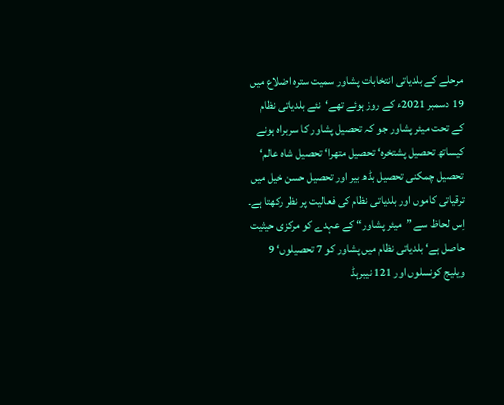مرحلے کے بلدیاتی انتخابات پشاور سمیت سترہ اضلاع میں 19 دسمبر 2021ء کے روز ہوئے تھے‘نئے بلدیاتی نظام کے تحت میئر پشاور جو کہ تحصیل پشاور کا سربراہ ہونے کیساتھ تحصیل پشتخرہ‘ تحصیل متھرا‘ تحصیل شاہ عالم‘ تحصیل چمکنی تحصیل بڈھ بیر اور تحصیل حسن خیل میں ترقیاتی کاموں اور بلدیاتی نظام کی فعالیت پر نظر رکھتا ہے۔ اِس لحاظ سے ”میئر پشاور“ کے عہدے کو مرکزی حیثیت حاصل ہے‘ بلدیاتی نظام میں پشاور کو 7 تحصیلوں‘ 9 ویلیج کونسلوں اور 121 نیبرہڈ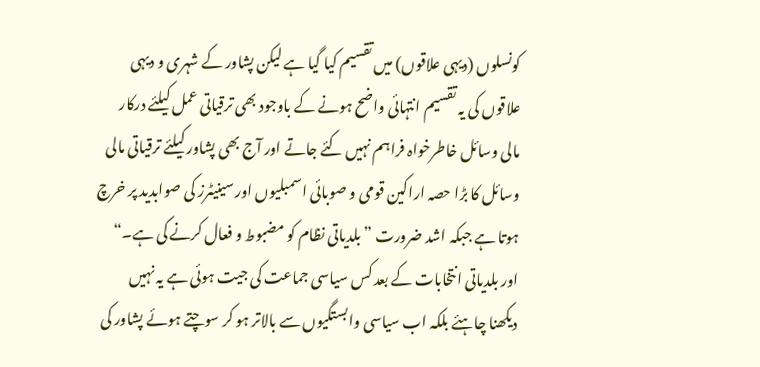کونسلوں (دیہی علاقوں) میں تقسیم کیا گیا ہے لیکن پشاور کے شہری و دیہی علاقوں کی یہ تقسیم انتہائی واضح ہونے کے باوجود بھی ترقیاتی عمل کیلئے درکار مالی وسائل خاطرخواہ فراہم نہیں کئے جاتے اور آج بھی پشاور کیلئے ترقیاتی مالی وسائل کا بڑا حصہ اراکین قومی و صوبائی اسمبلیوں اور سینیٹرز کی صوابدید پر خرچ ہوتا ہے جبکہ اشد ضرورت ”بلدیاتی نظام کو مضبوط و فعال کرنے کی ہے۔“ اور بلدیاتی انتخابات کے بعد کس سیاسی جماعت کی جیت ہوئی ہے یہ نہیں دیکھنا چاہئے بلکہ اب سیاسی وابستگیوں سے بالاتر ہو کر سوچتے ہوئے پشاور کی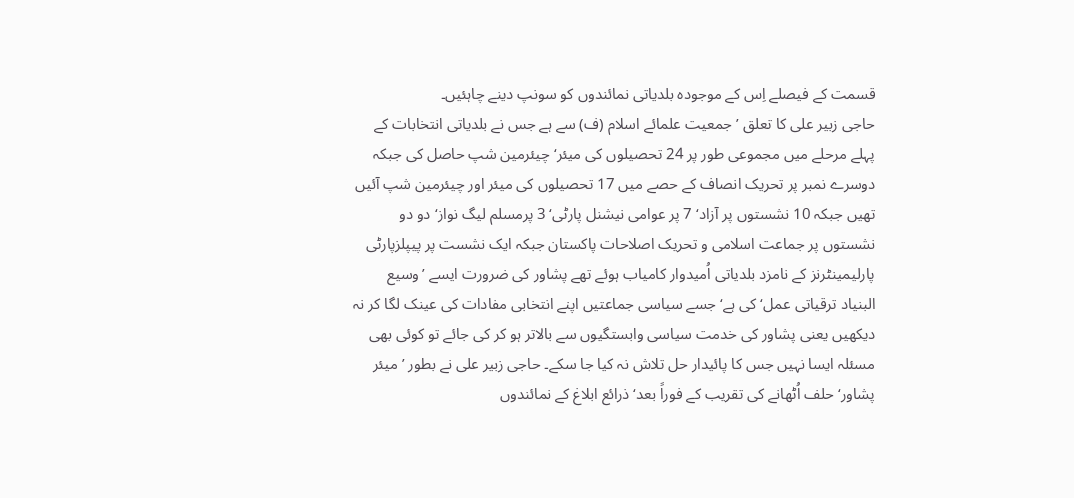قسمت کے فیصلے اِس کے موجودہ بلدیاتی نمائندوں کو سونپ دینے چاہئیں۔
حاجی زبیر علی کا تعلق ’جمعیت علمائے اسلام (ف) سے ہے جس نے بلدیاتی انتخابات کے پہلے مرحلے میں مجموعی طور پر 24 تحصیلوں کی میئر‘ چیئرمین شپ حاصل کی جبکہ دوسرے نمبر پر تحریک انصاف کے حصے میں 17 تحصیلوں کی میئر اور چیئرمین شپ آئیں تھیں جبکہ 10 نشستوں پر آزاد‘ 7 پر عوامی نیشنل پارٹی‘ 3 پرمسلم لیگ نواز‘ دو دو نشستوں پر جماعت اسلامی و تحریک اصلاحات پاکستان جبکہ ایک نشست پر پیپلزپارٹی پارلیمینٹرنز کے نامزد بلدیاتی اُمیدوار کامیاب ہوئے تھے پشاور کی ضرورت ایسے ’وسیع البنیاد ترقیاتی عمل‘ کی ہے‘ جسے سیاسی جماعتیں اپنے انتخابی مفادات کی عینک لگا کر نہ دیکھیں یعنی پشاور کی خدمت سیاسی وابستگیوں سے بالاتر ہو کر کی جائے تو کوئی بھی مسئلہ ایسا نہیں جس کا پائیدار حل تلاش نہ کیا جا سکے۔ حاجی زبیر علی نے بطور ’میئر پشاور‘ حلف اُٹھانے کی تقریب کے فوراً بعد‘ ذرائع ابلاغ کے نمائندوں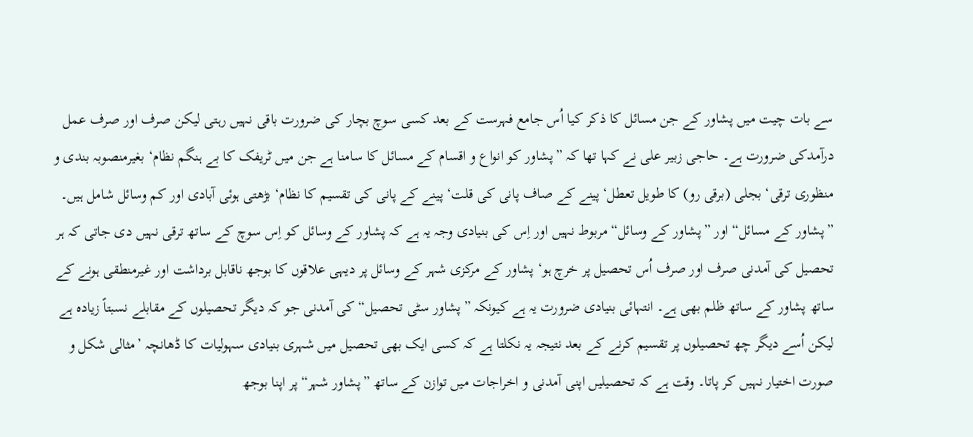سے بات چیت میں پشاور کے جن مسائل کا ذکر کیا اُس جامع فہرست کے بعد کسی سوچ بچار کی ضرورت باقی نہیں رہتی لیکن صرف اور صرف عمل درآمدکی ضرورت ہے۔ حاجی زبیر علی نے کہا تھا کہ ”پشاور کو انواع و اقسام کے مسائل کا سامنا ہے جن میں ٹریفک کا بے ہنگم نظام‘ بغیرمنصوبہ بندی و منظوری ترقی‘ بجلی (برقی رو) کا طویل تعطل‘ پینے کے صاف پانی کی قلت‘ پینے کے پانی کی تقسیم کا نظام‘ بڑھتی ہوئی آبادی اور کم وسائل شامل ہیں۔
”پشاور کے مسائل“ اور ”پشاور کے وسائل“ مربوط نہیں اور اِس کی بنیادی وجہ یہ ہے کہ پشاور کے وسائل کو اِس سوچ کے ساتھ ترقی نہیں دی جاتی کہ ہر تحصیل کی آمدنی صرف اور صرف اُس تحصیل پر خرچ ہو‘ پشاور کے مرکزی شہر کے وسائل پر دیہی علاقوں کا بوجھ ناقابل برداشت اور غیرمنطقی ہونے کے ساتھ پشاور کے ساتھ ظلم بھی ہے۔ انتہائی بنیادی ضرورت یہ ہے کیونکہ ”پشاور سٹی تحصیل“ کی آمدنی جو کہ دیگر تحصیلوں کے مقابلے نسبتاً زیادہ ہے لیکن اُسے دیگر چھ تحصیلوں پر تقسیم کرنے کے بعد نتیجہ یہ نکلتا ہے کہ کسی ایک بھی تحصیل میں شہری بنیادی سہولیات کا ڈھانچہ ’مثالی شکل و صورت اختیار نہیں کر پاتا۔ وقت ہے کہ تحصیلیں اپنی آمدنی و اخراجات میں توازن کے ساتھ ”پشاور شہر“ پر اپنا بوجھ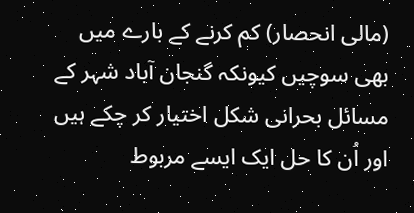(مالی انحصار) کم کرنے کے بارے میں بھی سوچیں کیونکہ گنجان آباد شہر کے مسائل بحرانی شکل اختیار کر چکے ہیں اور اُن کا حل ایک ایسے مربوط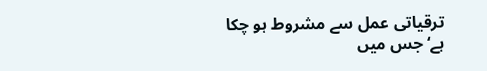ترقیاتی عمل سے مشروط ہو چکا ہے‘ جس میں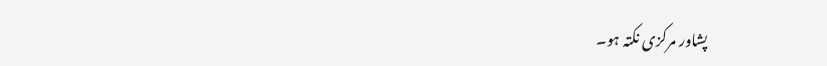پشاور مرکزی نکتہ ہو۔